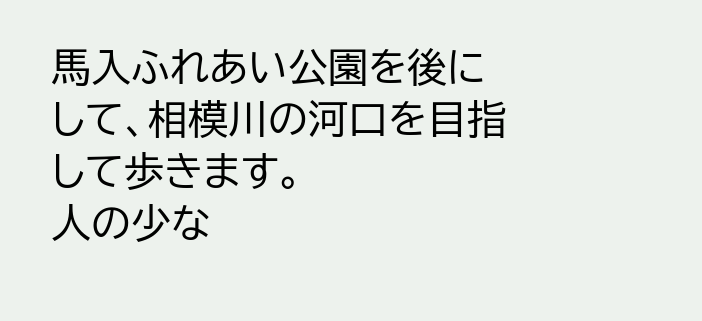馬入ふれあい公園を後にして、相模川の河口を目指して歩きます。
人の少な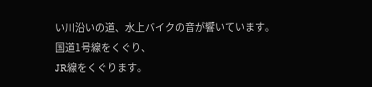い川沿いの道、水上バイクの音が響いています。
国道1号線をくぐり、
JR線をくぐります。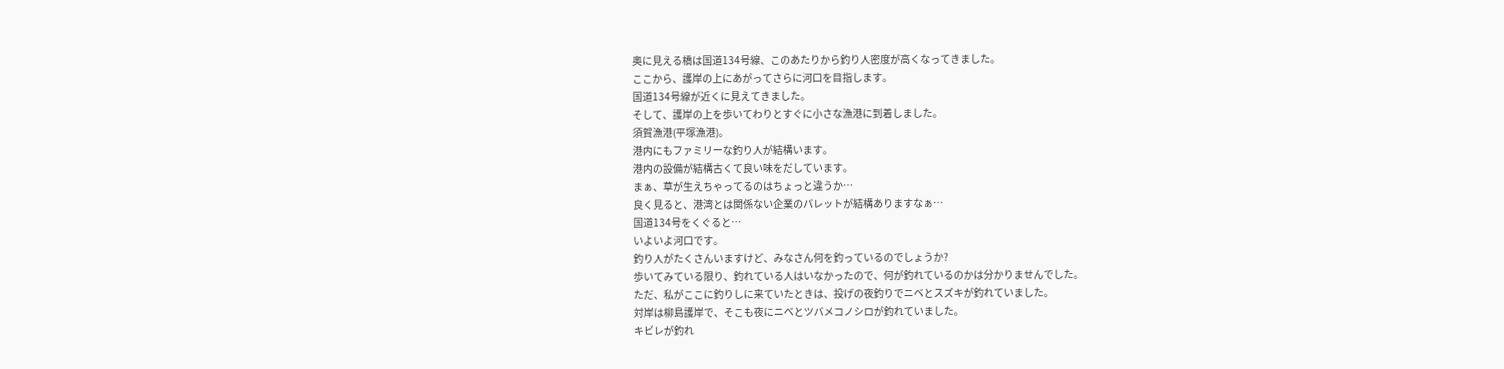奥に見える橋は国道134号線、このあたりから釣り人密度が高くなってきました。
ここから、護岸の上にあがってさらに河口を目指します。
国道134号線が近くに見えてきました。
そして、護岸の上を歩いてわりとすぐに小さな漁港に到着しました。
須賀漁港(平塚漁港)。
港内にもファミリーな釣り人が結構います。
港内の設備が結構古くて良い味をだしています。
まぁ、草が生えちゃってるのはちょっと違うか…
良く見ると、港湾とは関係ない企業のパレットが結構ありますなぁ…
国道134号をくぐると…
いよいよ河口です。
釣り人がたくさんいますけど、みなさん何を釣っているのでしょうか?
歩いてみている限り、釣れている人はいなかったので、何が釣れているのかは分かりませんでした。
ただ、私がここに釣りしに来ていたときは、投げの夜釣りでニベとスズキが釣れていました。
対岸は柳島護岸で、そこも夜にニベとツバメコノシロが釣れていました。
キビレが釣れ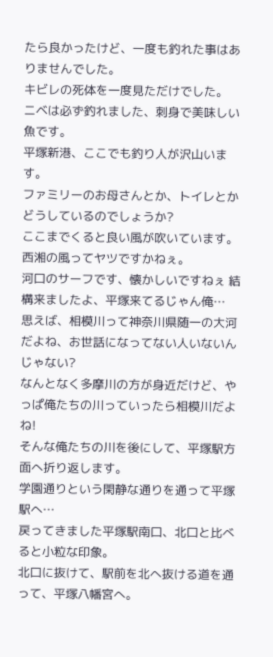たら良かったけど、一度も釣れた事はありませんでした。
キビレの死体を一度見ただけでした。
ニベは必ず釣れました、刺身で美味しい魚です。
平塚新港、ここでも釣り人が沢山います。
ファミリーのお母さんとか、トイレとかどうしているのでしょうか?
ここまでくると良い風が吹いています。
西湘の風ってヤツですかねぇ。
河口のサーフです、懐かしいですねぇ 結構来ましたよ、平塚来てるじゃん俺…
思えば、相模川って神奈川県随一の大河だよね、お世話になってない人いないんじゃない?
なんとなく多摩川の方が身近だけど、やっぱ俺たちの川っていったら相模川だよね!
そんな俺たちの川を後にして、平塚駅方面へ折り返します。
学園通りという閑静な通りを通って平塚駅へ…
戻ってきました平塚駅南口、北口と比べると小粒な印象。
北口に抜けて、駅前を北へ抜ける道を通って、平塚八幡宮へ。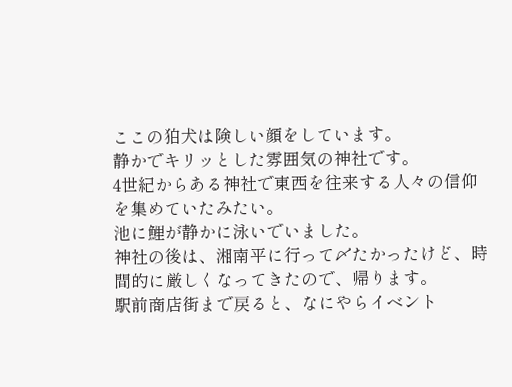ここの狛犬は険しい顔をしています。
静かでキリッとした雰囲気の神社です。
4世紀からある神社で東西を往来する人々の信仰を集めていたみたい。
池に鯉が静かに泳いでいました。
神社の後は、湘南平に行って〆たかったけど、時間的に厳しくなってきたので、帰ります。
駅前商店街まで戻ると、なにやらイベント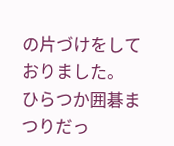の片づけをしておりました。
ひらつか囲碁まつりだっ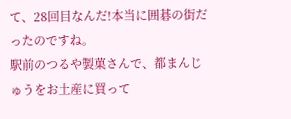て、28回目なんだ!本当に囲碁の街だったのですね。
駅前のつるや製菓さんで、都まんじゅうをお土産に買って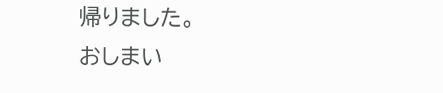帰りました。
おしまい